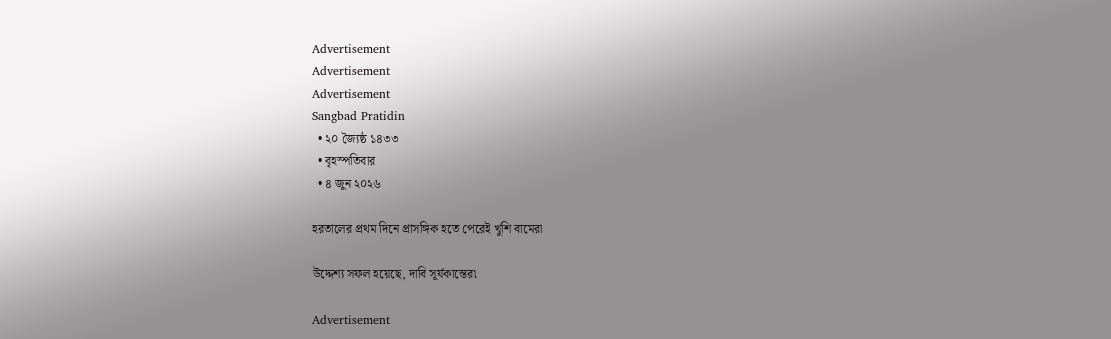Advertisement
Advertisement
Advertisement
Sangbad Pratidin
  • ২০ জ্যৈষ্ঠ ১৪৩৩
  • বৃহস্পতিবার
  • ৪ জুন ২০২৬

হরতালের প্রথম দিনে প্রাসঙ্গিক হতে পেরেই খুশি বামেরা

উদ্দেশ্য সফল হয়েছে, দাবি সূর্যকান্তের৷

Advertisement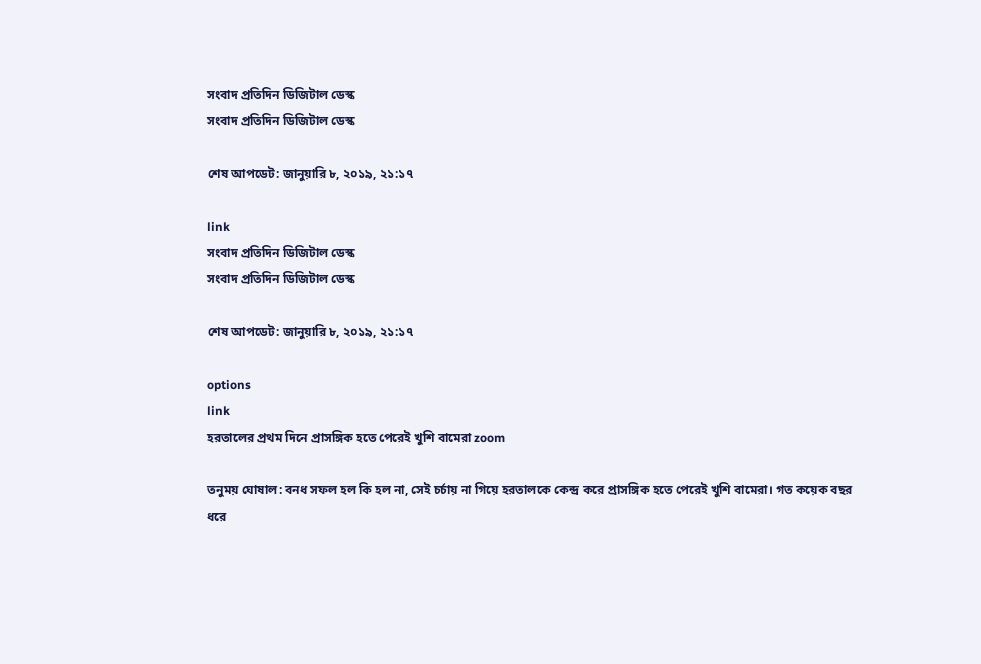সংবাদ প্রতিদিন ডিজিটাল ডেস্ক
সংবাদ প্রতিদিন ডিজিটাল ডেস্ক

শেষ আপডেট: জানুয়ারি ৮, ২০১৯, ২১:১৭

link
সংবাদ প্রতিদিন ডিজিটাল ডেস্ক
সংবাদ প্রতিদিন ডিজিটাল ডেস্ক

শেষ আপডেট: জানুয়ারি ৮, ২০১৯, ২১:১৭

options
link
হরতালের প্রথম দিনে প্রাসঙ্গিক হতে পেরেই খুশি বামেরা zoom

তনুময় ঘোষাল: বনধ সফল হল কি হল না, সেই চর্চায় না গিয়ে হরতালকে কেন্দ্র করে প্রাসঙ্গিক হতে পেরেই খুশি বামেরা। গত কয়েক বছর ধরে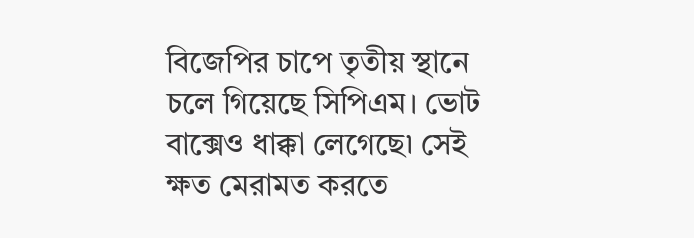বিজেপির চাপে তৃতীয় স্থানে চলে গিয়েছে সিপিএম। ভোট বাক্সেও ধাক্কা লেগেছে৷ সেই ক্ষত মেরামত করতে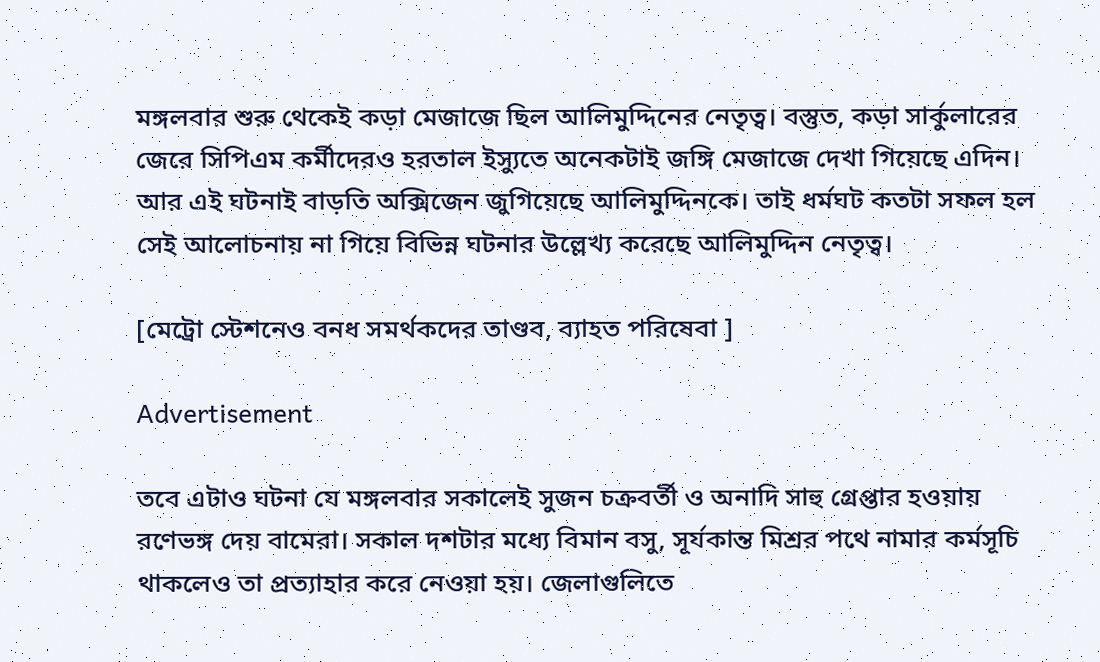মঙ্গলবার শুরু থেকেই কড়া মেজাজে ছিল আলিমুদ্দিনের নেতৃত্ব। বস্তুত, কড়া সার্কুলারের জেরে সিপিএম কর্মীদেরও হরতাল ইস্যুতে অনেকটাই জঙ্গি মেজাজে দেখা গিয়েছে এদিন। আর এই ঘটনাই বাড়তি অক্সিজেন জুগিয়েছে আলিমুদ্দিনকে। তাই ধর্মঘট কতটা সফল হল সেই আলোচনায় না গিয়ে বিভিন্ন ঘটনার উল্লেখ্য করেছে আলিমুদ্দিন নেতৃত্ব।

[মেট্রো স্টেশনেও বনধ সমর্থকদের তাণ্ডব, ব্যাহত পরিষেবা ]

Advertisement

তবে এটাও ঘটনা যে মঙ্গলবার সকালেই সুজন চক্রবর্তী ও অনাদি সাহু গ্রেপ্তার হওয়ায় রণেভঙ্গ দেয় বামেরা। সকাল দশটার মধ্যে বিমান বসু, সূর্যকান্ত মিশ্রর পথে নামার কর্মসূচি থাকলেও তা প্রত্যাহার করে নেওয়া হয়। জেলাগুলিতে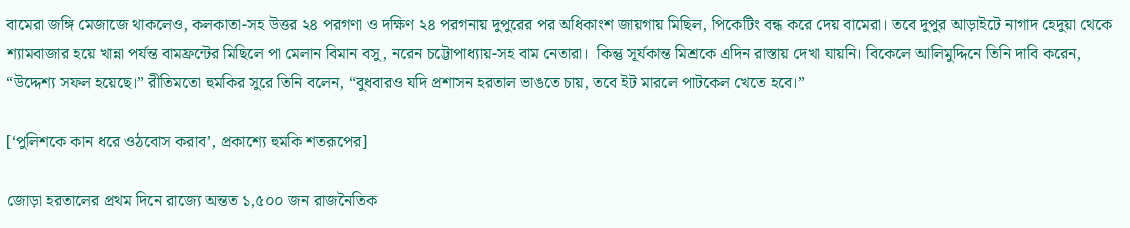বামেরা জঙ্গি মেজাজে থাকলেও, কলকাতা-সহ উত্তর ২৪ পরগণা ও দক্ষিণ ২৪ পরগনায় দুপুরের পর অধিকাংশ জায়গায় মিছিল, পিকেটিং বন্ধ করে দেয় বামেরা। তবে দুপুর আড়াইটে নাগাদ হেদুয়া থেকে শ্যামবাজার হয়ে খান্না পর্যন্ত বামফ্রন্টের মিছিলে পা মেলান বিমান বসু, নরেন চট্টোপাধ্যায়-সহ বাম নেতারা।  কিন্তু সূর্যকান্ত মিশ্রকে এদিন রাস্তায় দেখা যায়নি। বিকেলে আলিমুদ্দিনে তিনি দাবি করেন, “উদ্দেশ্য সফল হয়েছে।” রীতিমতো হুমকির সুরে তিনি বলেন, “বুধবারও যদি প্রশাসন হরতাল ভাঙতে চায়, তবে ইট মারলে পাটকেল খেতে হবে।”

[‘পুলিশকে কান ধরে ওঠবোস করাব’, প্রকাশ্যে হুমকি শতরূপের]

জোড়া হরতালের প্রথম দিনে রাজ্যে অন্তত ১,৫০০ জন রাজনৈতিক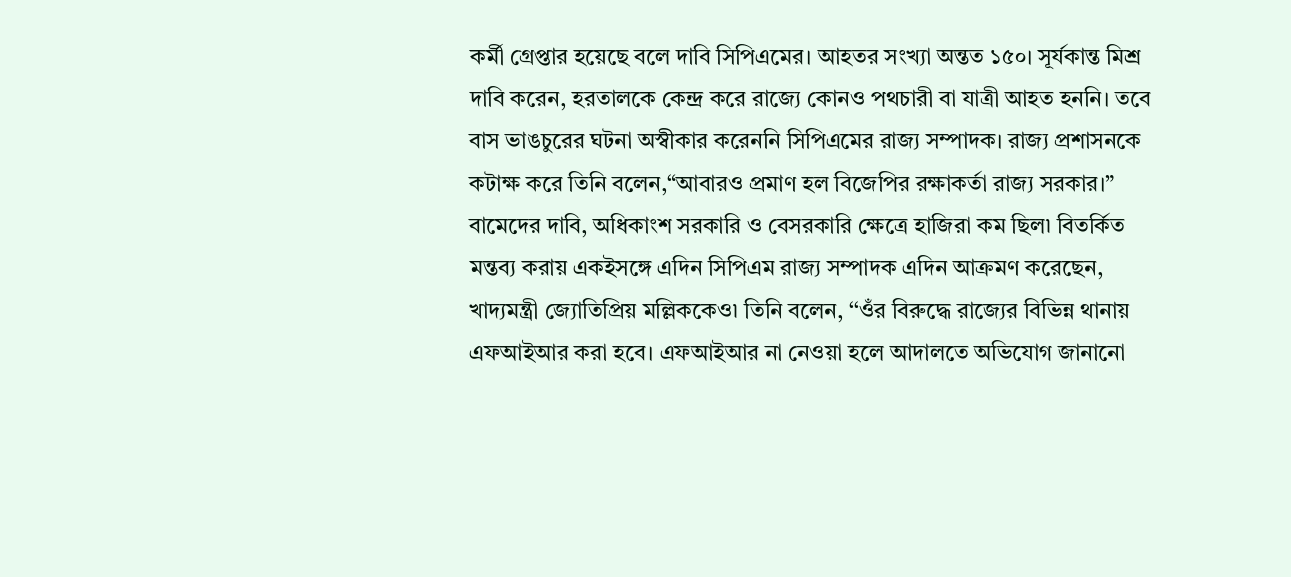কর্মী গ্রেপ্তার হয়েছে বলে দাবি সিপিএমের। আহতর সংখ্যা অন্তত ১৫০। সূর্যকান্ত মিশ্র দাবি করেন, হরতালকে কেন্দ্র করে রাজ্যে কোনও পথচারী বা যাত্রী আহত হননি। তবে বাস ভাঙচুরের ঘটনা অস্বীকার করেননি সিপিএমের রাজ্য সম্পাদক। রাজ্য প্রশাসনকে কটাক্ষ করে তিনি বলেন,“আবারও প্রমাণ হল বিজেপির রক্ষাকর্তা রাজ্য সরকার।” বামেদের দাবি, অধিকাংশ সরকারি ও বেসরকারি ক্ষেত্রে হাজিরা কম ছিল৷ বিতর্কিত মন্তব্য করায় একইসঙ্গে এদিন সিপিএম রাজ্য সম্পাদক এদিন আক্রমণ করেছেন, খাদ্যমন্ত্রী জ্যোতিপ্রিয় মল্লিককেও৷ তিনি বলেন, ‘‘ওঁর বিরুদ্ধে রাজ্যের বিভিন্ন থানায় এফআইআর করা হবে। এফআইআর না নেওয়া হলে আদালতে অভিযোগ জানানো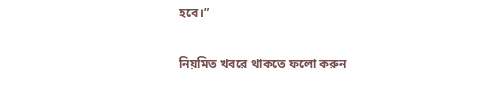হবে।”

নিয়মিত খবরে থাকতে ফলো করুন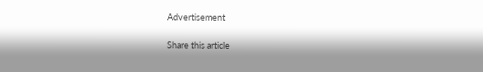Advertisement

Share this article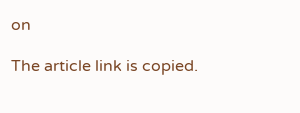on

The article link is copied.